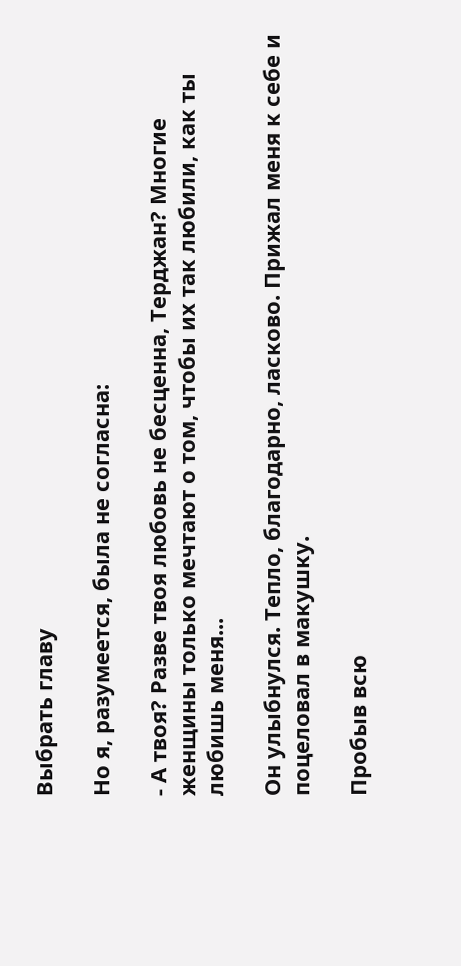Выбрать главу

Но я, разумеется, была не согласна:

- А твоя? Разве твоя любовь не бесценна, Терджан? Многие женщины только мечтают о том, чтобы их так любили, как ты любишь меня...

Он улыбнулся. Тепло, благодарно, ласково. Прижал меня к себе и поцеловал в макушку.

Пробыв всю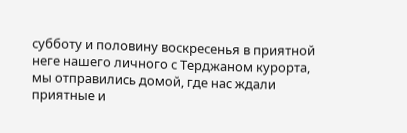субботу и половину воскресенья в приятной неге нашего личного с Терджаном курорта, мы отправились домой, где нас ждали приятные и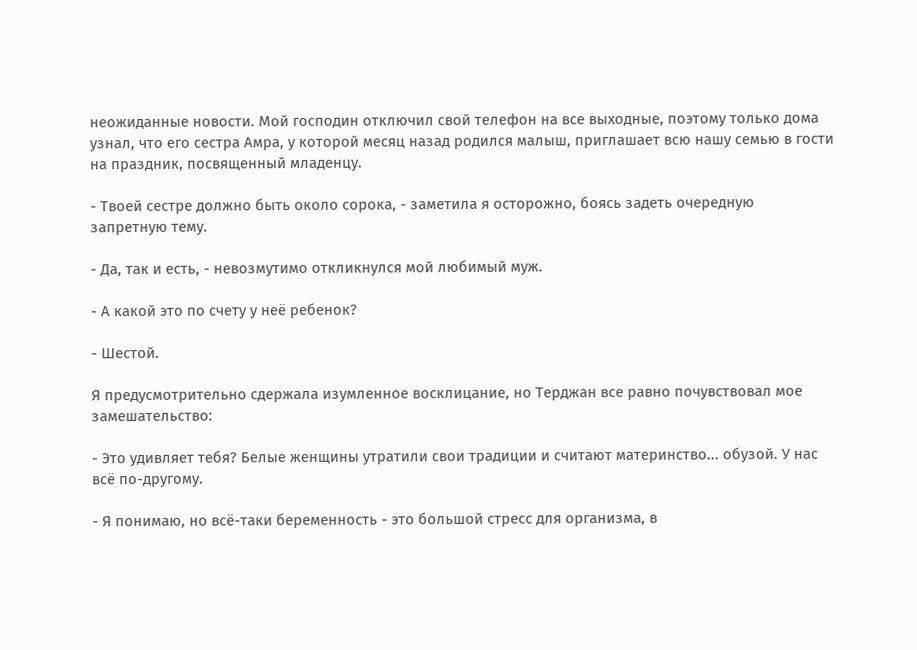неожиданные новости. Мой господин отключил свой телефон на все выходные, поэтому только дома узнал, что его сестра Амра, у которой месяц назад родился малыш, приглашает всю нашу семью в гости на праздник, посвященный младенцу.

- Твоей сестре должно быть около сорока, - заметила я осторожно, боясь задеть очередную запретную тему.

- Да, так и есть, - невозмутимо откликнулся мой любимый муж.

- А какой это по счету у неё ребенок?

- Шестой.

Я предусмотрительно сдержала изумленное восклицание, но Терджан все равно почувствовал мое замешательство:

- Это удивляет тебя? Белые женщины утратили свои традиции и считают материнство... обузой. У нас всё по-другому.

- Я понимаю, но всё-таки беременность - это большой стресс для организма, в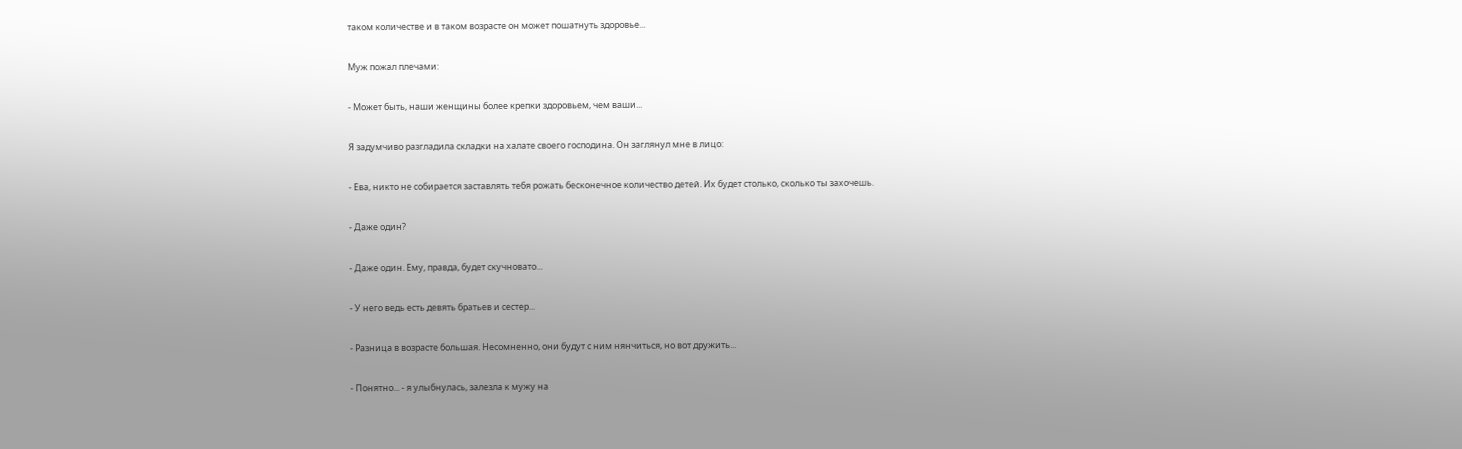таком количестве и в таком возрасте он может пошатнуть здоровье...

Муж пожал плечами:

- Может быть, наши женщины более крепки здоровьем, чем ваши...

Я задумчиво разгладила складки на халате своего господина. Он заглянул мне в лицо:

- Ева, никто не собирается заставлять тебя рожать бесконечное количество детей. Их будет столько, сколько ты захочешь.

- Даже один?

- Даже один. Ему, правда, будет скучновато...

- У него ведь есть девять братьев и сестер...

- Разница в возрасте большая. Несомненно, они будут с ним нянчиться, но вот дружить...

- Понятно... - я улыбнулась, залезла к мужу на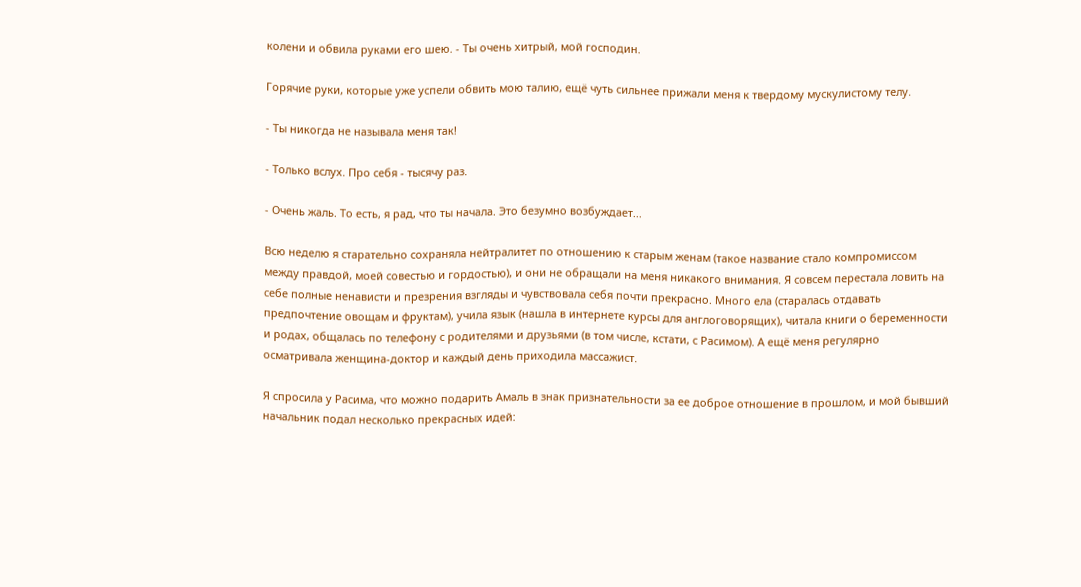колени и обвила руками его шею. - Ты очень хитрый, мой господин.

Горячие руки, которые уже успели обвить мою талию, ещё чуть сильнее прижали меня к твердому мускулистому телу.

- Ты никогда не называла меня так!

- Только вслух. Про себя - тысячу раз.

- Очень жаль. То есть, я рад, что ты начала. Это безумно возбуждает...

Всю неделю я старательно сохраняла нейтралитет по отношению к старым женам (такое название стало компромиссом между правдой, моей совестью и гордостью), и они не обращали на меня никакого внимания. Я совсем перестала ловить на себе полные ненависти и презрения взгляды и чувствовала себя почти прекрасно. Много ела (старалась отдавать предпочтение овощам и фруктам), учила язык (нашла в интернете курсы для англоговорящих), читала книги о беременности и родах, общалась по телефону с родителями и друзьями (в том числе, кстати, с Расимом). А ещё меня регулярно осматривала женщина-доктор и каждый день приходила массажист.

Я спросила у Расима, что можно подарить Амаль в знак признательности за ее доброе отношение в прошлом, и мой бывший начальник подал несколько прекрасных идей: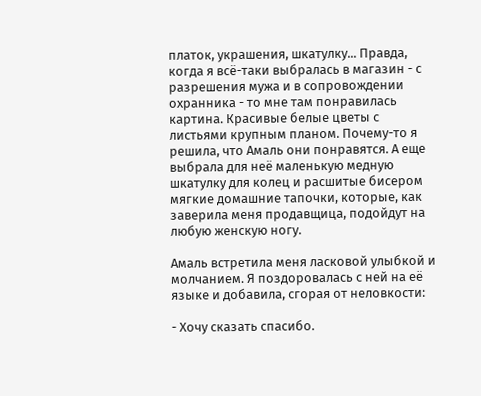платок, украшения, шкатулку... Правда, когда я всё-таки выбралась в магазин - с разрешения мужа и в сопровождении охранника - то мне там понравилась картина. Красивые белые цветы с листьями крупным планом. Почему-то я решила, что Амаль они понравятся. А еще выбрала для неё маленькую медную шкатулку для колец и расшитые бисером мягкие домашние тапочки, которые, как заверила меня продавщица, подойдут на любую женскую ногу.

Амаль встретила меня ласковой улыбкой и молчанием. Я поздоровалась с ней на её языке и добавила, сгорая от неловкости:

- Хочу сказать спасибо.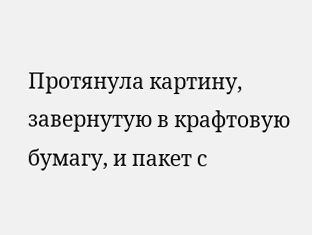Протянула картину, завернутую в крафтовую бумагу, и пакет с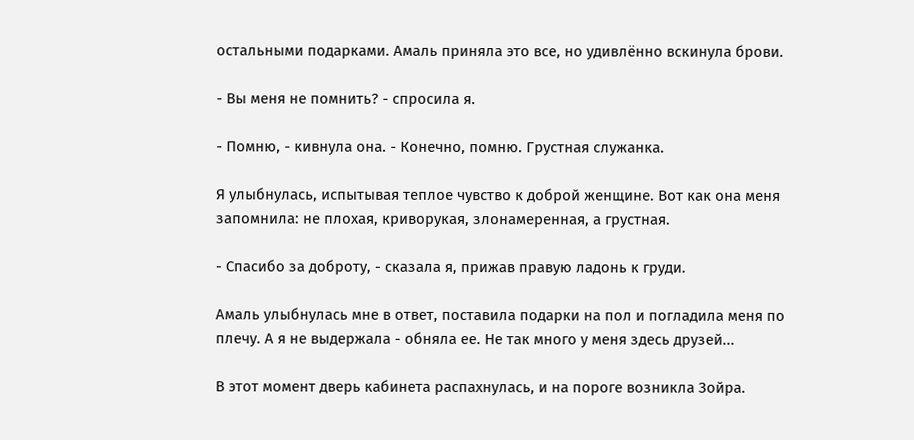остальными подарками. Амаль приняла это все, но удивлённо вскинула брови.

- Вы меня не помнить? - спросила я.

- Помню, - кивнула она. - Конечно, помню. Грустная служанка.

Я улыбнулась, испытывая теплое чувство к доброй женщине. Вот как она меня запомнила: не плохая, криворукая, злонамеренная, а грустная.

- Спасибо за доброту, - сказала я, прижав правую ладонь к груди.

Амаль улыбнулась мне в ответ, поставила подарки на пол и погладила меня по плечу. А я не выдержала - обняла ее. Не так много у меня здесь друзей...

В этот момент дверь кабинета распахнулась, и на пороге возникла Зойра.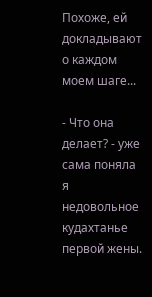Похоже, ей докладывают о каждом моем шаге...

- Что она делает? - уже сама поняла я недовольное кудахтанье первой жены.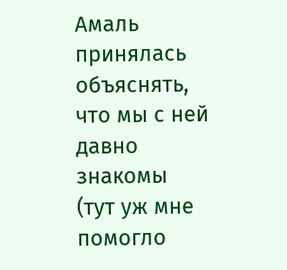Амаль принялась объяснять, что мы с ней давно знакомы (тут уж мне помогло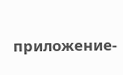приложение-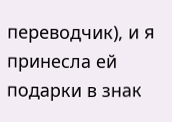переводчик), и я принесла ей подарки в знак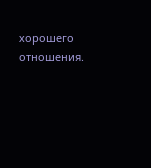хорошего отношения.